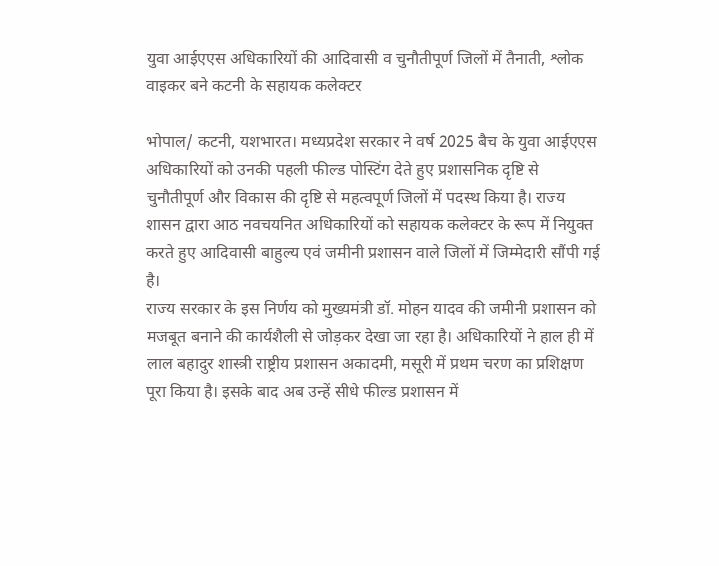युवा आईएएस अधिकारियों की आदिवासी व चुनौतीपूर्ण जिलों में तैनाती, श्लोक वाइकर बने कटनी के सहायक कलेक्टर

भोपाल/ कटनी, यशभारत। मध्यप्रदेश सरकार ने वर्ष 2025 बैच के युवा आईएएस अधिकारियों को उनकी पहली फील्ड पोस्टिंग देते हुए प्रशासनिक दृष्टि से चुनौतीपूर्ण और विकास की दृष्टि से महत्वपूर्ण जिलों में पदस्थ किया है। राज्य शासन द्वारा आठ नवचयनित अधिकारियों को सहायक कलेक्टर के रूप में नियुक्त करते हुए आदिवासी बाहुल्य एवं जमीनी प्रशासन वाले जिलों में जिम्मेदारी सौंपी गई है।
राज्य सरकार के इस निर्णय को मुख्यमंत्री डॉ. मोहन यादव की जमीनी प्रशासन को मजबूत बनाने की कार्यशैली से जोड़कर देखा जा रहा है। अधिकारियों ने हाल ही में लाल बहादुर शास्त्री राष्ट्रीय प्रशासन अकादमी, मसूरी में प्रथम चरण का प्रशिक्षण पूरा किया है। इसके बाद अब उन्हें सीधे फील्ड प्रशासन में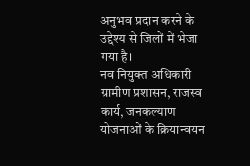अनुभव प्रदान करने के उद्देश्य से जिलों में भेजा गया है।
नव नियुक्त अधिकारी ग्रामीण प्रशासन, राजस्व कार्य, जनकल्याण योजनाओं के क्रियान्वयन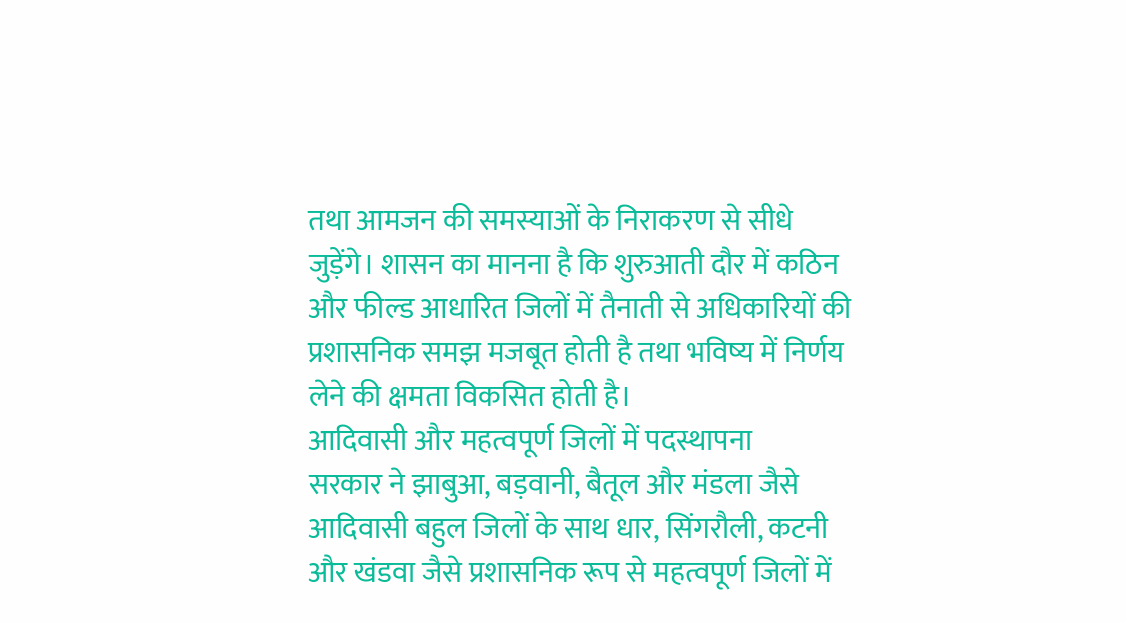तथा आमजन की समस्याओं के निराकरण से सीधे जुड़ेंगे। शासन का मानना है कि शुरुआती दौर में कठिन और फील्ड आधारित जिलों में तैनाती से अधिकारियों की प्रशासनिक समझ मजबूत होती है तथा भविष्य में निर्णय लेने की क्षमता विकसित होती है।
आदिवासी और महत्वपूर्ण जिलों में पदस्थापना
सरकार ने झाबुआ, बड़वानी, बैतूल और मंडला जैसे आदिवासी बहुल जिलों के साथ धार, सिंगरौली, कटनी और खंडवा जैसे प्रशासनिक रूप से महत्वपूर्ण जिलों में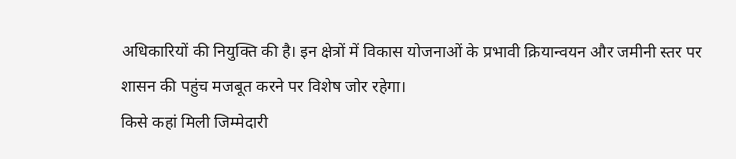अधिकारियों की नियुक्ति की है। इन क्षेत्रों में विकास योजनाओं के प्रभावी क्रियान्वयन और जमीनी स्तर पर शासन की पहुंच मजबूत करने पर विशेष जोर रहेगा।
किसे कहां मिली जिम्मेदारी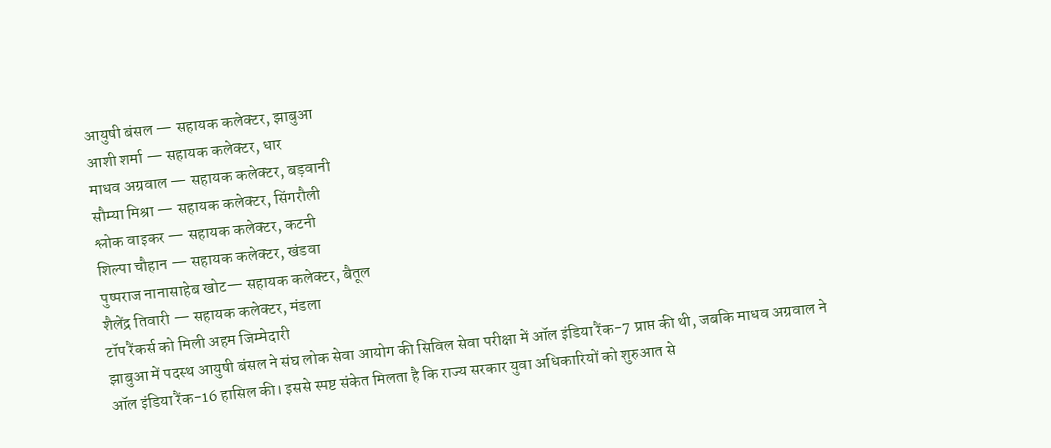आयुषी बंसल — सहायक कलेक्टर, झाबुआ
आशी शर्मा — सहायक कलेक्टर, धार
माधव अग्रवाल — सहायक कलेक्टर, बड़वानी
सौम्या मिश्रा — सहायक कलेक्टर, सिंगरौली
श्लोक वाइकर — सहायक कलेक्टर, कटनी
शिल्पा चौहान — सहायक कलेक्टर, खंडवा
पुष्पराज नानासाहेब खोट— सहायक कलेक्टर, बैतूल
शैलेंद्र तिवारी — सहायक कलेक्टर, मंडला
टॉप रैंकर्स को मिली अहम जिम्मेदारी
झाबुआ में पदस्थ आयुषी बंसल ने संघ लोक सेवा आयोग की सिविल सेवा परीक्षा में ऑल इंडिया रैंक-7 प्राप्त की थी, जबकि माधव अग्रवाल ने ऑल इंडिया रैंक-16 हासिल की। इससे स्पष्ट संकेत मिलता है कि राज्य सरकार युवा अधिकारियों को शुरुआत से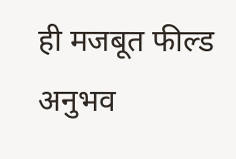ही मजबूत फील्ड अनुभव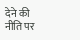देने की नीति पर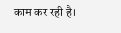काम कर रही है।